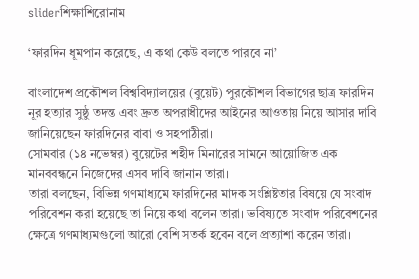sliderশিক্ষাশিরোনাম

‘ফারদিন ধূমপান করেছে, এ কথা কেউ বলতে পারবে না’

বাংলাদেশ প্রকৌশল বিশ্ববিদ্যালয়ের (বুয়েট) পুরকৌশল বিভাগের ছাত্র ফারদিন নূর হত্যার সুষ্ঠু তদন্ত এবং দ্রুত অপরাধীদের আইনের আওতায় নিয়ে আসার দাবি জানিয়েছেন ফারদিনের বাবা ও সহপাঠীরা।
সোমবার (১৪ নভেম্বর) বুয়েটের শহীদ মিনারের সামনে আয়োজিত এক মানববন্ধনে নিজেদের এসব দাবি জানান তারা।
তারা বলছেন, বিভিন্ন গণমাধ্যমে ফারদিনের মাদক সংশ্লিষ্টতার বিষয়ে যে সংবাদ পরিবেশন করা হয়েছে তা নিয়ে কথা বলেন তারা। ভবিষ্যতে সংবাদ পরিবেশনের ক্ষেত্রে গণমাধ্যমগুলো আরো বেশি সতর্ক হবেন বলে প্রত্যাশা করেন তারা।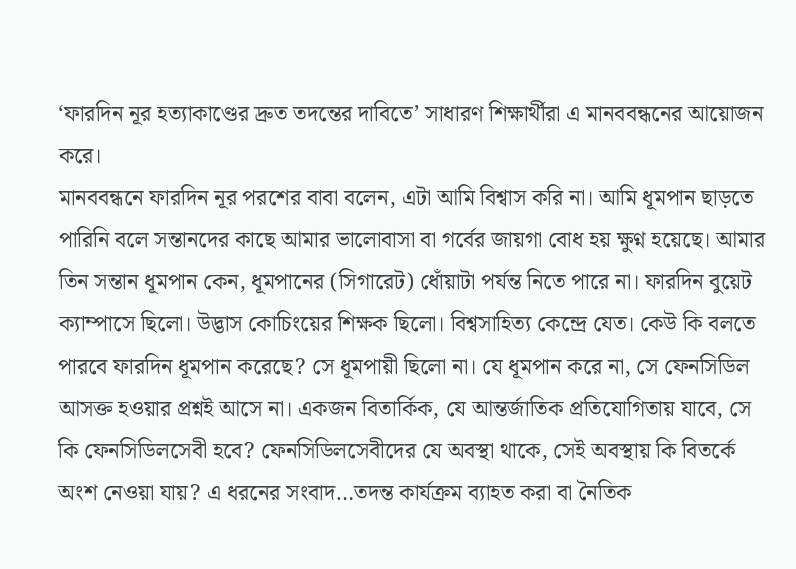‘ফারদিন নূর হত্যাকাণ্ডের দ্রুত তদন্তের দাবিতে’ সাধারণ শিক্ষার্থীরা এ মানববন্ধনের আয়োজন করে।
মানববন্ধনে ফারদিন নূর পরশের বাবা বলেন, এটা আমি বিশ্বাস করি না। আমি ধূমপান ছাড়তে পারিনি বলে সন্তানদের কাছে আমার ভালোবাসা বা গর্বের জায়গা বোধ হয় ক্ষুণ্ন হয়েছে। আমার তিন সন্তান ধূমপান কেন, ধূমপানের (সিগারেট) ধোঁয়াটা পর্যন্ত নিতে পারে না। ফারদিন বুয়েট ক্যাম্পাসে ছিলো। উদ্ভাস কোচিংয়ের শিক্ষক ছিলো। বিশ্বসাহিত্য কেন্দ্রে যেত। কেউ কি বলতে পারবে ফারদিন ধূমপান করেছে? সে ধূমপায়ী ছিলো না। যে ধূমপান করে না, সে ফেনসিডিল আসক্ত হওয়ার প্রশ্নই আসে না। একজন বিতার্কিক, যে আন্তর্জাতিক প্রতিযোগিতায় যাবে, সে কি ফেনসিডিলসেবী হবে? ফেনসিডিলসেবীদের যে অবস্থা থাকে, সেই অবস্থায় কি বিতর্কে অংশ নেওয়া যায়? এ ধরনের সংবাদ…তদন্ত কার্যক্রম ব্যাহত করা বা নৈতিক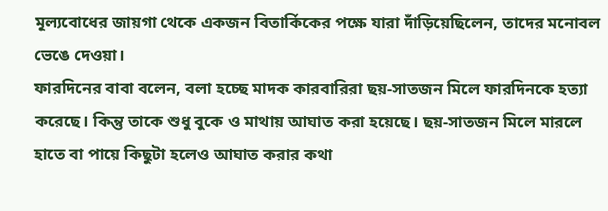মূল্যবোধের জায়গা থেকে একজন বিতার্কিকের পক্ষে যারা দাঁড়িয়েছিলেন, তাদের মনোবল ভেঙে দেওয়া।
ফারদিনের বাবা বলেন, বলা হচ্ছে মাদক কারবারিরা ছয়-সাতজন মিলে ফারদিনকে হত্যা করেছে। কিন্তু তাকে শুধু বুকে ও মাথায় আঘাত করা হয়েছে। ছয়-সাতজন মিলে মারলে হাতে বা পায়ে কিছুটা হলেও আঘাত করার কথা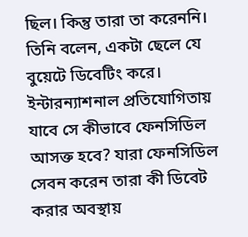ছিল। কিন্তু তারা তা করেননি।
তিনি বলেন, একটা ছেলে যে বুয়েটে ডিবেটিং করে। ইন্টারন্যাশনাল প্রতিযোগিতায় যাবে সে কীভাবে ফেনসিডিল আসক্ত হবে? যারা ফেনসিডিল সেবন করেন তারা কী ডিবেট করার অবস্থায়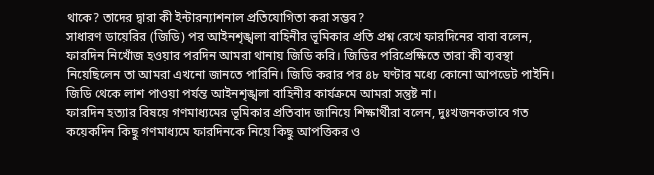থাকে? তাদের দ্বারা কী ইন্টারন্যাশনাল প্রতিযোগিতা করা সম্ভব?
সাধারণ ডায়েরির (জিডি) পর আইনশৃঙ্খলা বাহিনীর ভূমিকার প্রতি প্রশ্ন রেখে ফারদিনের বাবা বলেন, ফারদিন নিখোঁজ হওয়ার পরদিন আমরা থানায় জিডি করি। জিডির পরিপ্রেক্ষিতে তারা কী ব্যবস্থা নিয়েছিলেন তা আমরা এখনো জানতে পারিনি। জিডি করার পর ৪৮ ঘণ্টার মধ্যে কোনো আপডেট পাইনি। জিডি থেকে লাশ পাওয়া পর্যন্ত আইনশৃঙ্খলা বাহিনীর কার্যক্রমে আমরা সন্তুষ্ট না।
ফারদিন হত্যার বিষয়ে গণমাধ্যমের ভূমিকার প্রতিবাদ জানিয়ে শিক্ষার্থীরা বলেন, দুঃখজনকভাবে গত কয়েকদিন কিছু গণমাধ্যমে ফারদিনকে নিয়ে কিছু আপত্তিকর ও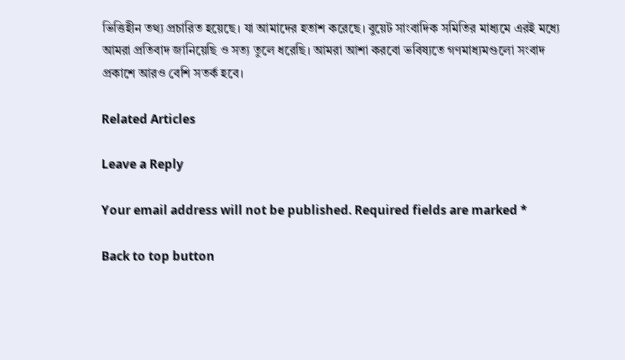ভিত্তিহীন তথ্য প্রচারিত হয়েছে। যা আমাদের হতাশ করেছে। বুয়েট সাংবাদিক সমিতির মাধ্যমে এরই মধ্যে আমরা প্রতিবাদ জানিয়েছি ও সত্য তুলে ধরেছি। আমরা আশা করবো ভবিষ্যতে গণমাধ্যমগুলো সংবাদ প্রকাশে আরও বেশি সতর্ক হবে।

Related Articles

Leave a Reply

Your email address will not be published. Required fields are marked *

Back to top button